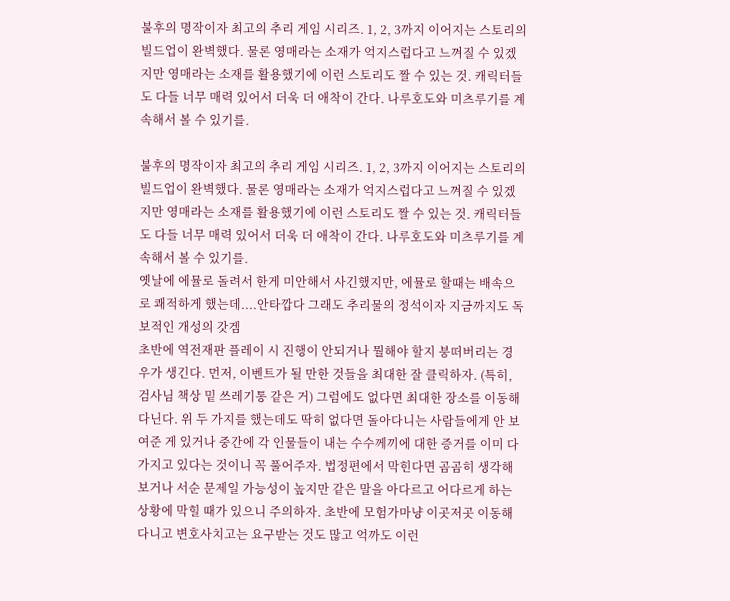불후의 명작이자 최고의 추리 게임 시리즈. 1, 2, 3까지 이어지는 스토리의 빌드업이 완벽했다. 물론 영매라는 소재가 억지스럽다고 느껴질 수 있겠지만 영매라는 소재를 활용했기에 이런 스토리도 짤 수 있는 것. 캐릭터들도 다들 너무 매력 있어서 더욱 더 애착이 간다. 나루호도와 미츠루기를 계속해서 볼 수 있기를.

불후의 명작이자 최고의 추리 게임 시리즈. 1, 2, 3까지 이어지는 스토리의 빌드업이 완벽했다. 물론 영매라는 소재가 억지스럽다고 느껴질 수 있겠지만 영매라는 소재를 활용했기에 이런 스토리도 짤 수 있는 것. 캐릭터들도 다들 너무 매력 있어서 더욱 더 애착이 간다. 나루호도와 미츠루기를 계속해서 볼 수 있기를.
옛날에 에뮬로 돌려서 한게 미안해서 사긴했지만, 에뮬로 할때는 배속으로 쾌적하게 했는데....안타깝다 그래도 추리물의 정석이자 지금까지도 독보적인 개성의 갓겜
초반에 역전재판 플레이 시 진행이 안되거나 뭘해야 할지 붕떠버리는 경우가 생긴다. 먼저, 이벤트가 될 만한 것들을 최대한 잘 클릭하자. (특히, 검사님 책상 밑 쓰레기통 같은 거) 그럼에도 없다면 최대한 장소를 이동해 다닌다. 위 두 가지를 했는데도 딱히 없다면 돌아다니는 사람들에게 안 보여준 게 있거나 중간에 각 인물들이 내는 수수께끼에 대한 증거를 이미 다 가지고 있다는 것이니 꼭 풀어주자. 법정편에서 막힌다면 곰곰히 생각해보거나 서순 문제일 가능성이 높지만 같은 말을 아다르고 어다르게 하는 상황에 막힐 때가 있으니 주의하자. 초반에 모험가마냥 이곳저곳 이동해다니고 변호사치고는 요구받는 것도 많고 억까도 이런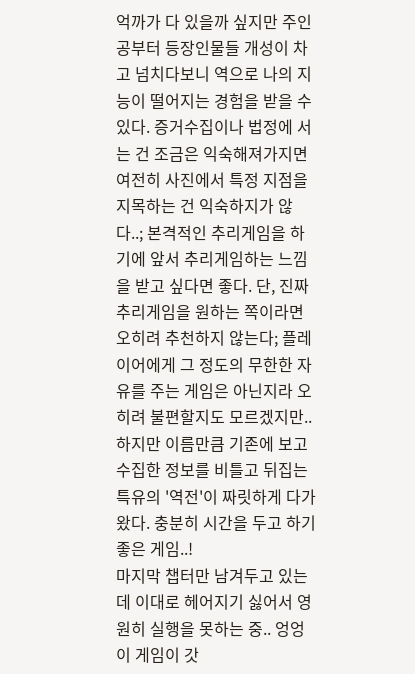억까가 다 있을까 싶지만 주인공부터 등장인물들 개성이 차고 넘치다보니 역으로 나의 지능이 떨어지는 경험을 받을 수 있다. 증거수집이나 법정에 서는 건 조금은 익숙해져가지면 여전히 사진에서 특정 지점을 지목하는 건 익숙하지가 않다..; 본격적인 추리게임을 하기에 앞서 추리게임하는 느낌을 받고 싶다면 좋다. 단, 진짜 추리게임을 원하는 쪽이라면 오히려 추천하지 않는다; 플레이어에게 그 정도의 무한한 자유를 주는 게임은 아닌지라 오히려 불편할지도 모르겠지만.. 하지만 이름만큼 기존에 보고 수집한 정보를 비틀고 뒤집는 특유의 '역전'이 짜릿하게 다가왔다. 충분히 시간을 두고 하기 좋은 게임..!
마지막 챕터만 남겨두고 있는데 이대로 헤어지기 싫어서 영원히 실행을 못하는 중.. 엉엉
이 게임이 갓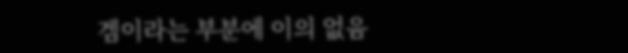겜이라는 부분에 이의 없음